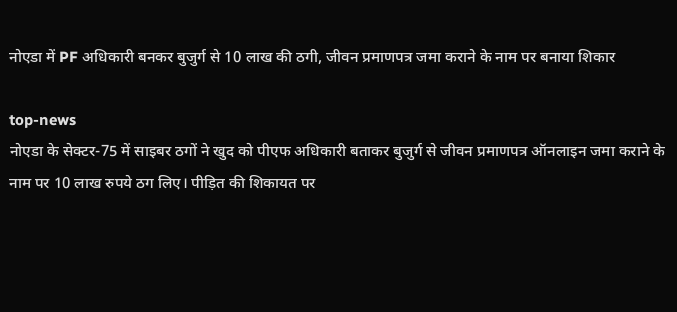नोएडा में PF अधिकारी बनकर बुजुर्ग से 10 लाख की ठगी, जीवन प्रमाणपत्र जमा कराने के नाम पर बनाया शिकार

top-news
नोएडा के सेक्टर-75 में साइबर ठगों ने खुद को पीएफ अधिकारी बताकर बुजुर्ग से जीवन प्रमाणपत्र ऑनलाइन जमा कराने के नाम पर 10 लाख रुपये ठग लिए। पीड़ित की शिकायत पर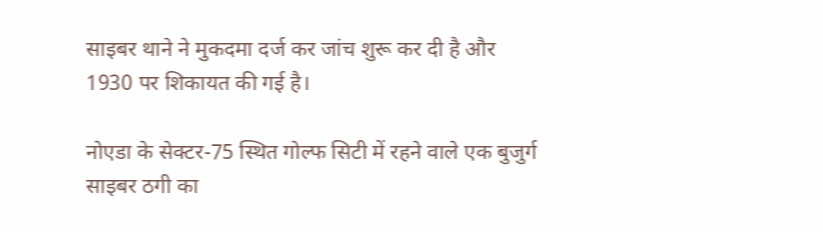साइबर थाने ने मुकदमा दर्ज कर जांच शुरू कर दी है और 1930 पर शिकायत की गई है।

नोएडा के सेक्टर-75 स्थित गोल्फ सिटी में रहने वाले एक बुजुर्ग साइबर ठगी का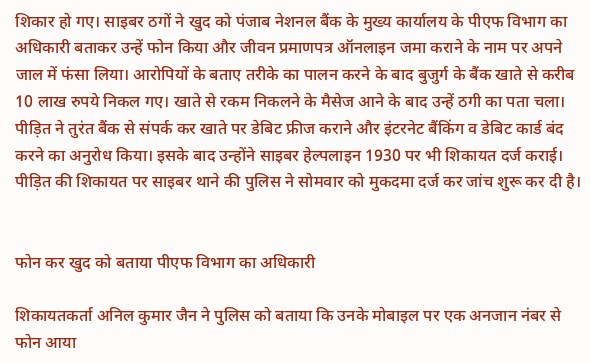शिकार हो गए। साइबर ठगों ने खुद को पंजाब नेशनल बैंक के मुख्य कार्यालय के पीएफ विभाग का अधिकारी बताकर उन्हें फोन किया और जीवन प्रमाणपत्र ऑनलाइन जमा कराने के नाम पर अपने जाल में फंसा लिया। आरोपियों के बताए तरीके का पालन करने के बाद बुजुर्ग के बैंक खाते से करीब 10 लाख रुपये निकल गए। खाते से रकम निकलने के मैसेज आने के बाद उन्हें ठगी का पता चला। पीड़ित ने तुरंत बैंक से संपर्क कर खाते पर डेबिट फ्रीज कराने और इंटरनेट बैंकिंग व डेबिट कार्ड बंद करने का अनुरोध किया। इसके बाद उन्होंने साइबर हेल्पलाइन 1930 पर भी शिकायत दर्ज कराई। पीड़ित की शिकायत पर साइबर थाने की पुलिस ने सोमवार को मुकदमा दर्ज कर जांच शुरू कर दी है।


फोन कर खुद को बताया पीएफ विभाग का अधिकारी

शिकायतकर्ता अनिल कुमार जैन ने पुलिस को बताया कि उनके मोबाइल पर एक अनजान नंबर से फोन आया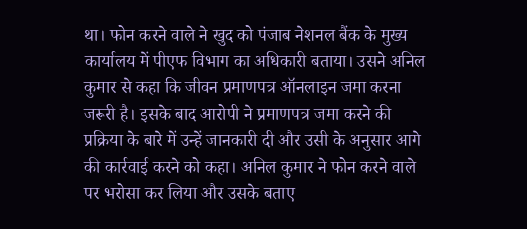था। फोन करने वाले ने खुद को पंजाब नेशनल बैंक के मुख्य कार्यालय में पीएफ विभाग का अधिकारी बताया। उसने अनिल कुमार से कहा कि जीवन प्रमाणपत्र ऑनलाइन जमा करना जरूरी है। इसके बाद आरोपी ने प्रमाणपत्र जमा करने की प्रक्रिया के बारे में उन्हें जानकारी दी और उसी के अनुसार आगे की कार्रवाई करने को कहा। अनिल कुमार ने फोन करने वाले पर भरोसा कर लिया और उसके बताए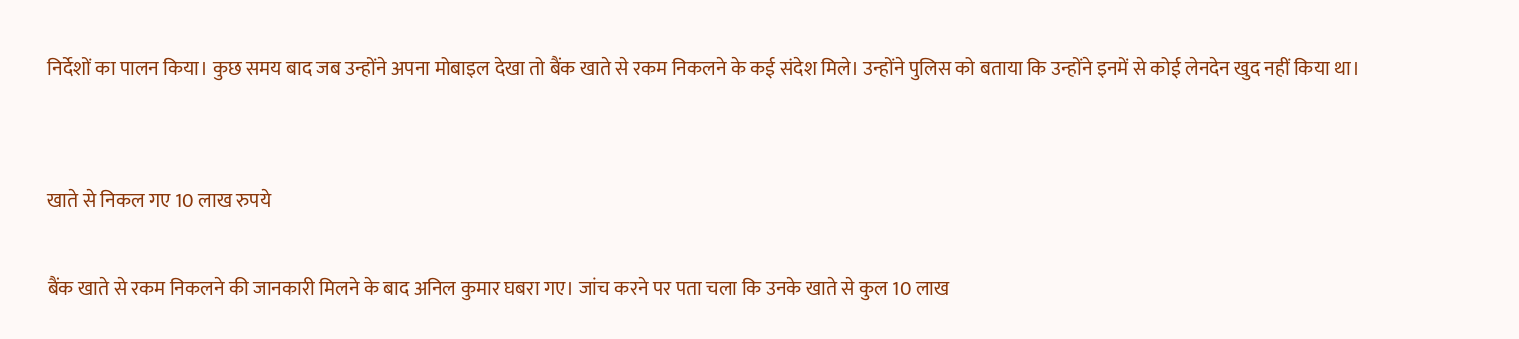निर्देशों का पालन किया। कुछ समय बाद जब उन्होंने अपना मोबाइल देखा तो बैंक खाते से रकम निकलने के कई संदेश मिले। उन्होंने पुलिस को बताया कि उन्होंने इनमें से कोई लेनदेन खुद नहीं किया था।


खाते से निकल गए 10 लाख रुपये

बैंक खाते से रकम निकलने की जानकारी मिलने के बाद अनिल कुमार घबरा गए। जांच करने पर पता चला कि उनके खाते से कुल 10 लाख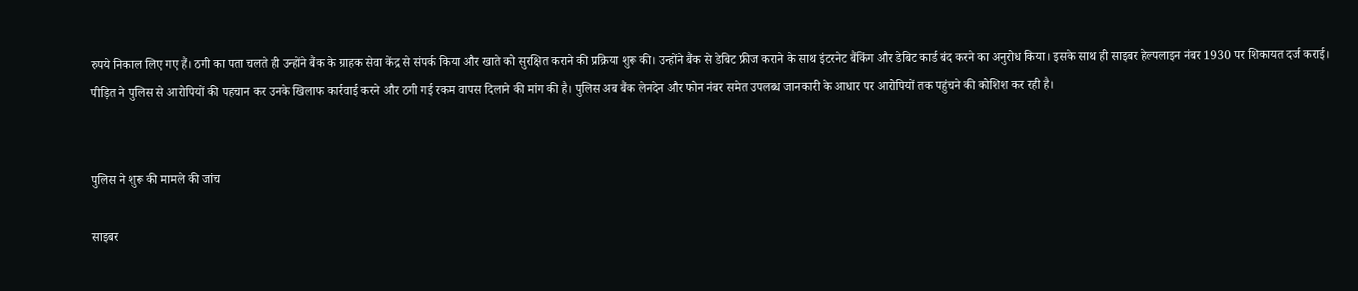रुपये निकाल लिए गए हैं। ठगी का पता चलते ही उन्होंने बैंक के ग्राहक सेवा केंद्र से संपर्क किया और खाते को सुरक्षित कराने की प्रक्रिया शुरू की। उन्होंने बैंक से डेबिट फ्रीज कराने के साथ इंटरनेट बैंकिंग और डेबिट कार्ड बंद करने का अनुरोध किया। इसके साथ ही साइबर हेल्पलाइन नंबर 1930 पर शिकायत दर्ज कराई। पीड़ित ने पुलिस से आरोपियों की पहचान कर उनके खिलाफ कार्रवाई करने और ठगी गई रकम वापस दिलाने की मांग की है। पुलिस अब बैंक लेनदेन और फोन नंबर समेत उपलब्ध जानकारी के आधार पर आरोपियों तक पहुंचने की कोशिश कर रही है।


पुलिस ने शुरू की मामले की जांच

साइबर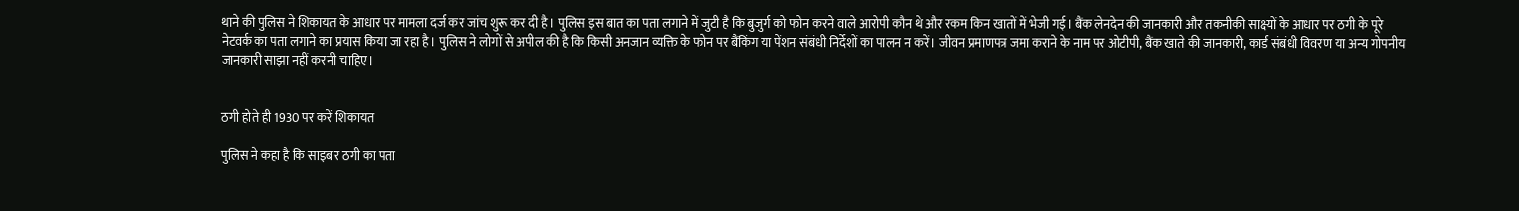थाने की पुलिस ने शिकायत के आधार पर मामला दर्ज कर जांच शुरू कर दी है। पुलिस इस बात का पता लगाने में जुटी है कि बुजुर्ग को फोन करने वाले आरोपी कौन थे और रकम किन खातों में भेजी गई। बैंक लेनदेन की जानकारी और तकनीकी साक्ष्यों के आधार पर ठगी के पूरे नेटवर्क का पता लगाने का प्रयास किया जा रहा है। पुलिस ने लोगों से अपील की है कि किसी अनजान व्यक्ति के फोन पर बैंकिंग या पेंशन संबंधी निर्देशों का पालन न करें। जीवन प्रमाणपत्र जमा कराने के नाम पर ओटीपी, बैंक खाते की जानकारी, कार्ड संबंधी विवरण या अन्य गोपनीय जानकारी साझा नहीं करनी चाहिए।


ठगी होते ही 1930 पर करें शिकायत

पुलिस ने कहा है कि साइबर ठगी का पता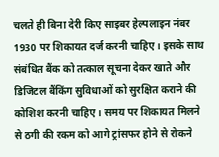चलते ही बिना देरी किए साइबर हेल्पलाइन नंबर 1930 पर शिकायत दर्ज करनी चाहिए। इसके साथ संबंधित बैंक को तत्काल सूचना देकर खाते और डिजिटल बैंकिंग सुविधाओं को सुरक्षित कराने की कोशिश करनी चाहिए। समय पर शिकायत मिलने से ठगी की रकम को आगे ट्रांसफर होने से रोकने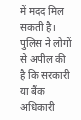में मदद मिल सकती है। पुलिस ने लोगों से अपील की है कि सरकारी या बैंक अधिकारी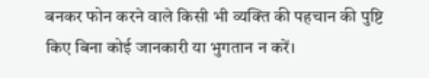बनकर फोन करने वाले किसी भी व्यक्ति की पहचान की पुष्टि किए बिना कोई जानकारी या भुगतान न करें।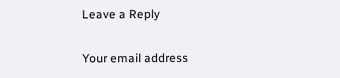Leave a Reply

Your email address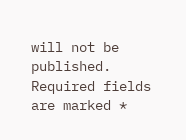will not be published. Required fields are marked *